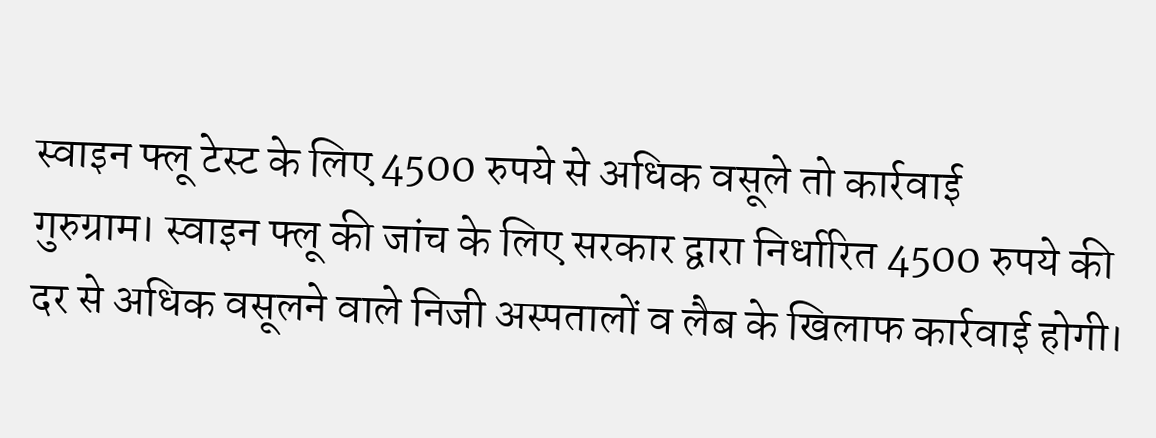स्वाइन फ्लू टेस्ट के लिए 4500 रुपये से अधिक वसूले तो कार्रवाई
गुरुग्राम। स्वाइन फ्लू की जांच के लिए सरकार द्वारा निर्धारित 4500 रुपये की दर से अधिक वसूलने वाले निजी अस्पतालों व लैब के खिलाफ कार्रवाई होगी।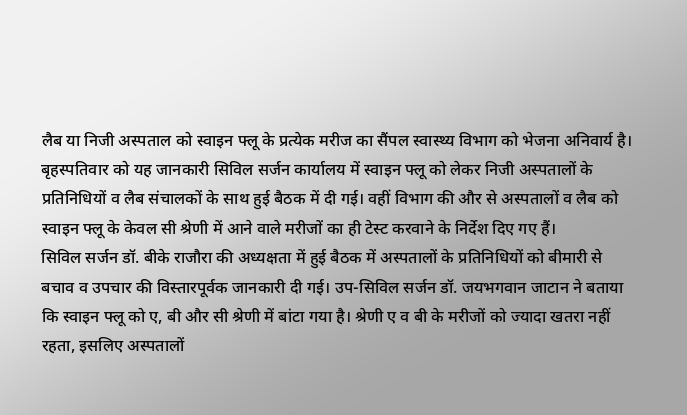लैब या निजी अस्पताल को स्वाइन फ्लू के प्रत्येक मरीज का सैंपल स्वास्थ्य विभाग को भेजना अनिवार्य है। बृहस्पतिवार को यह जानकारी सिविल सर्जन कार्यालय में स्वाइन फ्लू को लेकर निजी अस्पतालों के प्रतिनिधियों व लैब संचालकों के साथ हुई बैठक में दी गई। वहीं विभाग की और से अस्पतालों व लैब को स्वाइन फ्लू के केवल सी श्रेणी में आने वाले मरीजों का ही टेस्ट करवाने के निर्देश दिए गए हैं।
सिविल सर्जन डॉ. बीके राजौरा की अध्यक्षता में हुई बैठक में अस्पतालों के प्रतिनिधियों को बीमारी से बचाव व उपचार की विस्तारपूर्वक जानकारी दी गई। उप-सिविल सर्जन डॉ. जयभगवान जाटान ने बताया कि स्वाइन फ्लू को ए, बी और सी श्रेणी में बांटा गया है। श्रेणी ए व बी के मरीजों को ज्यादा खतरा नहीं रहता, इसलिए अस्पतालों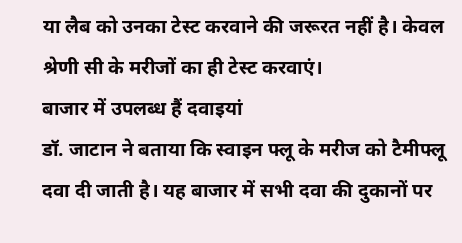या लैब को उनका टेस्ट करवाने की जरूरत नहीं है। केवल श्रेणी सी के मरीजों का ही टेस्ट करवाएं।
बाजार में उपलब्ध हैं दवाइयां
डॉ. जाटान ने बताया कि स्वाइन फ्लू के मरीज को टैमीफ्लू दवा दी जाती है। यह बाजार में सभी दवा की दुकानों पर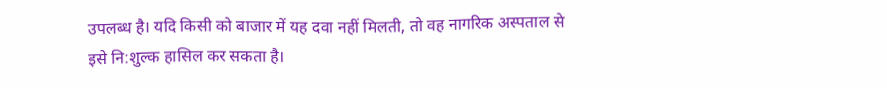उपलब्ध है। यदि किसी को बाजार में यह दवा नहीं मिलती, तो वह नागरिक अस्पताल से इसे नि:शुल्क हासिल कर सकता है।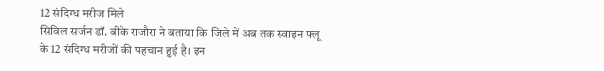12 संदिग्ध मरीज मिले
सिविल सर्जन डॉ. बीके राजौरा ने बताया कि जिले में अब तक स्वाइन फ्लू के 12 संदिग्ध मरीजों की पहचान हुई है। इन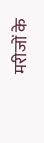मरीजों के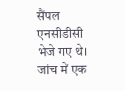सैंपल एनसीडीसी भेजे गए थे। जांच में एक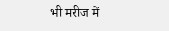भी मरीज में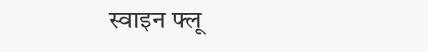स्वाइन फ्लू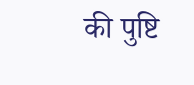की पुष्टि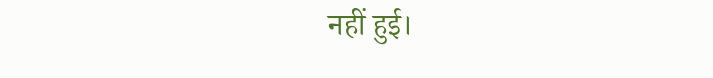नहीं हुई।